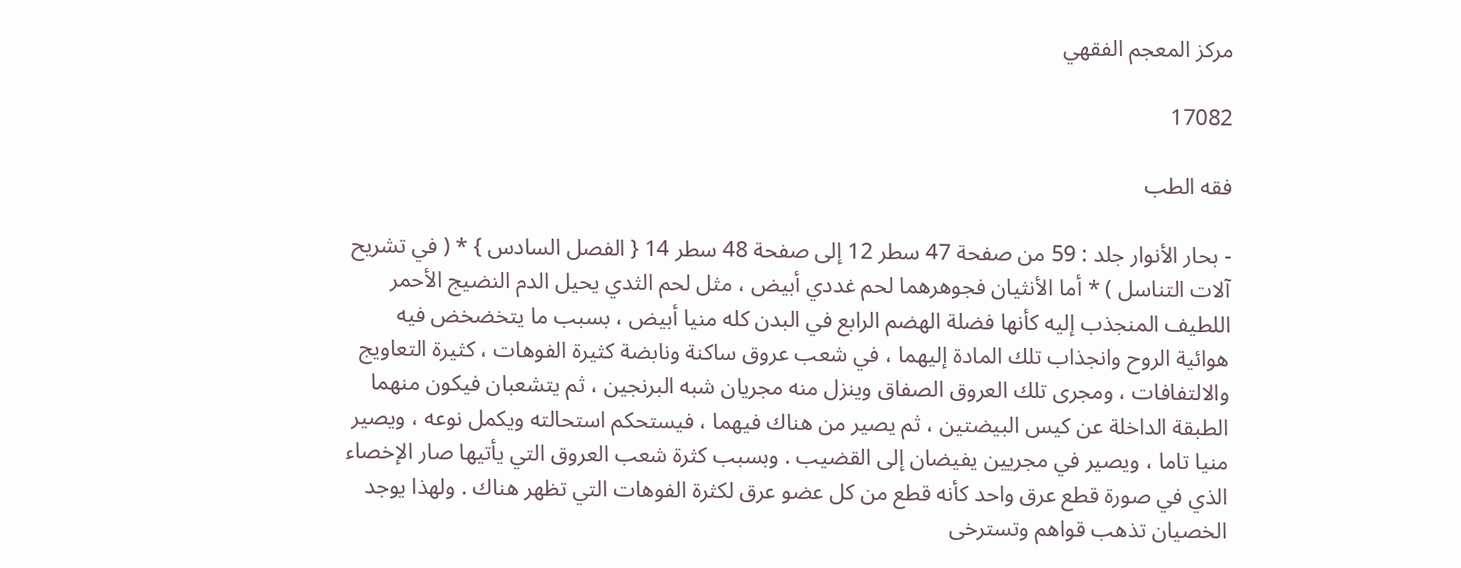مركز المعجم الفقهي

17082

فقه الطب

- بحار الأنوار جلد : 59 من صفحة 47 سطر 12 إلى صفحة 48 سطر 14 { الفصل السادس } * ( في تشريح آلات التناسل ) * أما الأنثيان فجوهرهما لحم غددي أبيض ، مثل لحم الثدي يحيل الدم النضيج الأحمر اللطيف المنجذب إليه كأنها فضلة الهضم الرابع في البدن كله منيا أبيض ، بسبب ما يتخضخض فيه هوائية الروح وانجذاب تلك المادة إليهما ، في شعب عروق ساكنة ونابضة كثيرة الفوهات ، كثيرة التعاويج والالتفافات ، ومجرى تلك العروق الصفاق وينزل منه مجريان شبه البرنجين ، ثم يتشعبان فيكون منهما الطبقة الداخلة عن كيس البيضتين ، ثم يصير من هناك فيهما ، فيستحكم استحالته ويكمل نوعه ، ويصير منيا تاما ، ويصير في مجريين يفيضان إلى القضيب . وبسبب كثرة شعب العروق التي يأتيها صار الإخصاء الذي في صورة قطع عرق واحد كأنه قطع من كل عضو عرق لكثرة الفوهات التي تظهر هناك . ولهذا يوجد الخصيان تذهب قواهم وتسترخى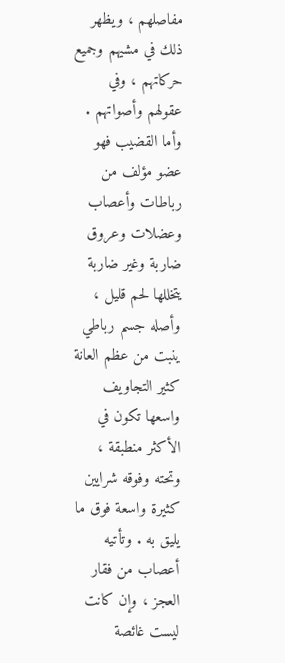مفاصلهم ، ويظهر ذلك في مشيهم وجميع حركاتهم ، وفي عقولهم وأصواتهم . وأما القضيب فهو عضو مؤلف من رباطات وأعصاب وعضلات وعروق ضاربة وغير ضاربة يتخللها لحم قليل ، وأصله جسم رباطي ينبت من عظم العانة كثير التجاويف واسعها تكون في الأكثر منطبقة ، وتحته وفوقه شرايين كثيرة واسعة فوق ما يليق به . وتأتيه أعصاب من فقار العجز ، وإن كانت ليست غائصة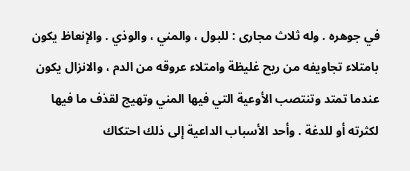في جوهره . وله ثلاث مجارى : للبول ، والمني ، والوذي . والإنعاظ يكون بامتلاء تجاويفه من ريح غليظة وامتلاء عروقه من الدم ، والانزال يكون عندما تمتد وتنتصب الأوعية التي فيها المني وتهيج لقذف ما فيها لكثرته أو للدغة . وأحد الأسباب الداعية إلى ذلك احتكاك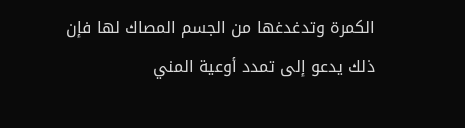الكمرة وتدغدغها من الجسم المصاك لها فإن ذلك يدعو إلى تمدد أوعية المني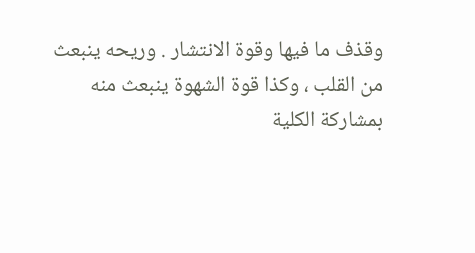وقذف ما فيها وقوة الانتشار . وريحه ينبعث من القلب ، وكذا قوة الشهوة ينبعث منه بمشاركة الكلية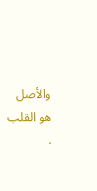والأصل هو القلب .